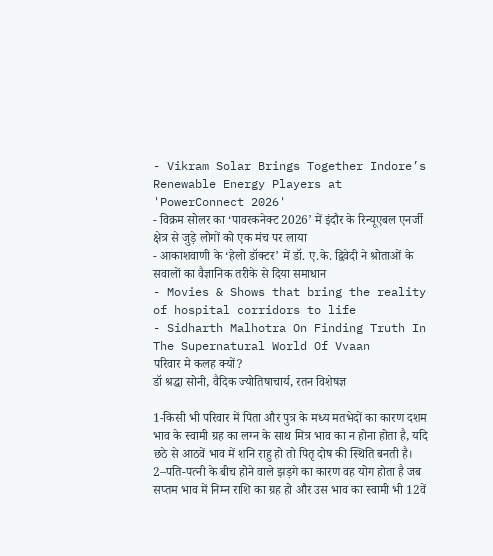- Vikram Solar Brings Together Indore’s Renewable Energy Players at 'PowerConnect 2026'
- विक्रम सोलर का ‘पावरकनेक्ट 2026’ में इंदौर के रिन्यूएबल एनर्जी क्षेत्र से जुड़े लोगों को एक मंच पर लाया
- आकाशवाणी के ‘हेलो डॉक्टर’ में डॉ. ए.के. द्विवेदी ने श्रोताओं के सवालों का वैज्ञानिक तरीके से दिया समाधान
- Movies & Shows that bring the reality of hospital corridors to life
- Sidharth Malhotra On Finding Truth In The Supernatural World Of Vvaan
परिवार मे कलह क्यों?
डॉ श्रद्धा सोनी, वैदिक ज्योतिषाचार्य, रतन विशेषज्ञ

1-किसी भी परिवार में पिता और पुत्र के मध्य मतभेदों का कारण दशम भाव के स्वामी ग्रह का लग्न के साथ मित्र भाव का न होना होता है, यदि छठे से आठवें भाव में शनि राहु हो तो पितृ दोष की स्थिति बनती है।
2–पति-पत्नी के बीच होने वाले झड़गे का कारण वह योग होता है जब सप्तम भाव में निम्न राशि का ग्रह हो और उस भाव का स्वामी भी 12वें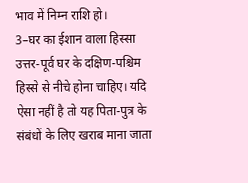भाव में निम्न राशि हो।
3–घर का ईशान वाला हिस्सा उत्तर-पूर्व घर के दक्षिण-पश्चिम हिस्से से नीचे होना चाहिए। यदि ऐसा नहीं है तो यह पिता-पुत्र के संबंधों के लिए खराब माना जाता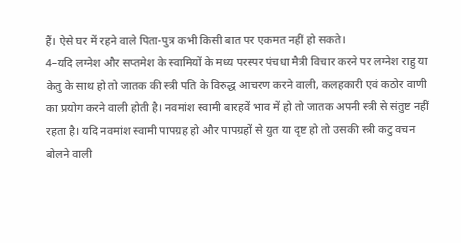हैं। ऐसे घर में रहने वाले पिता-पुत्र कभी किसी बात पर एकमत नहीं हो सकते।
4–यदि लग्नेश और सप्तमेश के स्वामियों के मध्य परस्पर पंचधा मैत्री विचार करने पर लग्नेश राहु या केतु के साथ हो तो जातक की स्त्री पति के विरुद्ध आचरण करने वाली, कलहकारी एवं कठोर वाणी का प्रयोग करने वाली होती है। नवमांश स्वामी बारहवें भाव में हो तो जातक अपनी स्त्री से संतुष्ट नहीं रहता है। यदि नवमांश स्वामी पापग्रह हो और पापग्रहों से युत या दृष्ट हो तो उसकी स्त्री कटु वचन बोलने वाली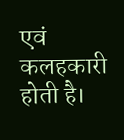एवं कलहकारी होती है।